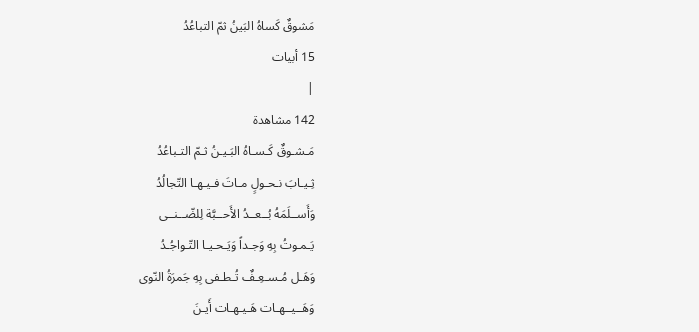مَشوقٌ كَساهُ البَينُ ثمّ التباعُدُ
15 أبيات
|
142 مشاهدة
مَـشـوقٌ كَـسـاهُ البَـيـنُ ثـمّ التـباعُدُ
ثِـيـابَ نـحـولٍ مـاتَ فـيـهـا التّجالُدُ
وَأَســلَمَهُ بُــعــدُ الأَحــبَّة لِلضّــنــى
يَـمـوتُ بِهِ وَجـداً وَيَـحـيـا التّـواجُـدُ
وَهَـل مُـسـعِـفٌ تُـطـفى بِهِ جَمرَةُ النّوى
وَهَــيــهـات هَـيـهـات أَيـنَ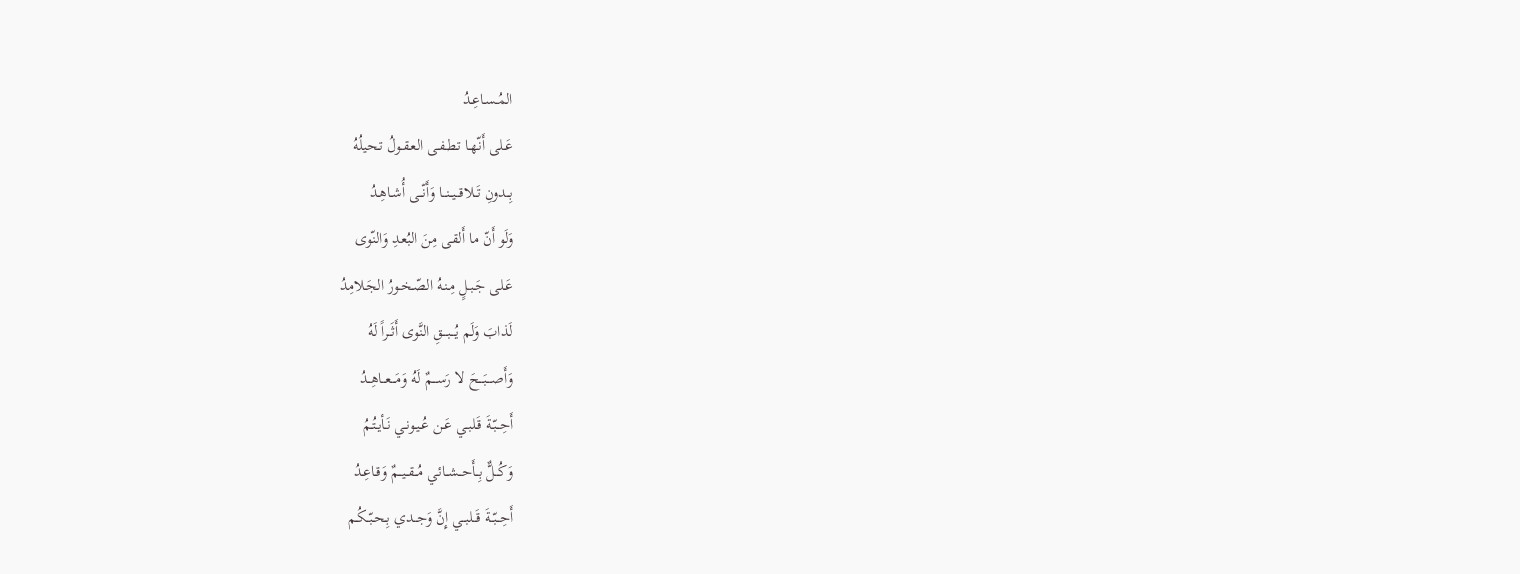المُـسـاعِـدُ
عَـلى أَنّهـا تـطـفـى العـقـولُ تـحيلُهُ
بِــدونِ تَــلاقــيــنــا وَأَنّــى أُشـاهِـدُ
وَلَو أَنّ ما أَلقى مِنَ البُعدِ وَالنّوى
عَـلى جَـبـلٍ مِـنـهُ الصّـخـورُ الجَـلامِدُ
لَذابَ وَلَم يُـــبـــقِ النَّوى أَثَــراً لَهُ
وَأَصـــبَـــحَ لا رَســـمٌ لَهُ وَمَـــعــاهِــدُ
أَحِــبّـةَ قَـلبـي عَـن عُـيـونـي نَـأيـتُـمُ
وَكُــلٌّ بِــأَحــشــائي مُــقــيــمٌ وَقـاعِـدُ
أَحِــبّــةَ قَــلبــي إِنَّ وَجــدي بِـحـبّـكُـم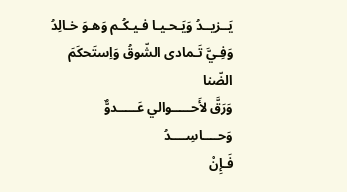يَــزيــدُ وَيَـحـيـا فـيـكُـم وَهـوَ خـالِدُ
وَفِـيَّ تَـمادى الشّوقُ وَاِستَحكَمَ الضّنا
وَرَقَّ لأَحـــــوالي عَـــــدوٌّ وَحــــاسِــــدُ
فَـإِنْ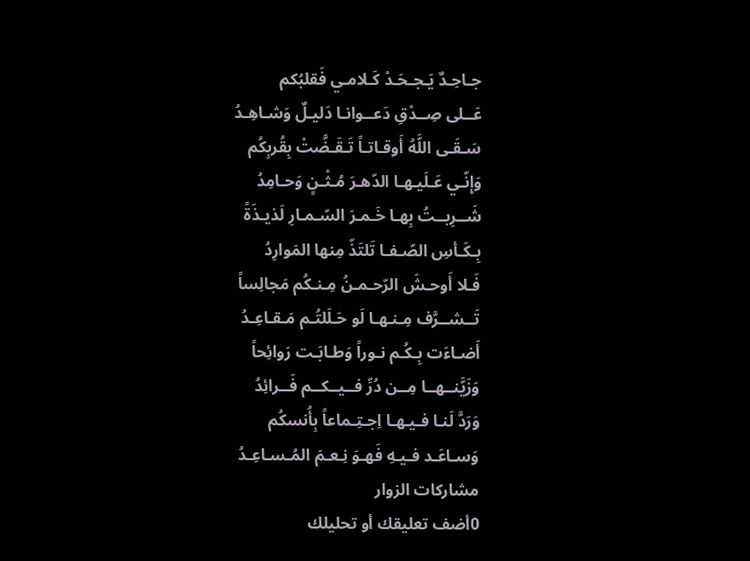جـاحِـدٌ يَـجـحَـدْ كَـلامـي فَقلبُكم
عَــلى صِــدْقِ دَعــوانـا دَليـلٌ وَشـاهِـدُ
سَـقَـى اللَّهُ أَوقـاتـاً تَـقَـضَّتْ بِقُربِكُم
وَإِنّـي عَـلَيـهـا الدّهـرَ مُـثْـنٍ وَحـامِدُ
شَــرِبــتُ بِهـا خَـمـرَ السّـمـارِ لَذيـذَةً
بِـكَـأسِ الصّـفـا تَلتَذّ مِنها المَوارِدُ
فَـلا أَوحـشَ الرّحـمـنُ مِـنـكُم مَجالِساً
تَــشــرَّف مِـنـهـا لَو حَـلَلتُـم مَـقـاعِـدُ
أَضـاءَت بِـكُـم نـوراً وَطـابَـت رَوائِحاً
وَزَيَّنــهــا مِــن دُرِّ فــيــكــم فَــرائِدُ
وَرَدَّ لَنـا فـيـهـا اِجـتِـماعاً بِأُنسكُم
وَسـاعَـد فـيـهِ فَهـوَ نِـعـمَ المُـسـاعِـدُ
مشاركات الزوار
0أضف تعليقك أو تحليلك